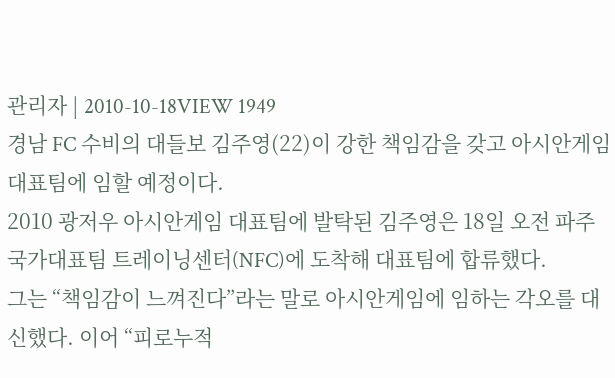관리자 | 2010-10-18VIEW 1949
경남 FC 수비의 대들보 김주영(22)이 강한 책임감을 갖고 아시안게임 대표팀에 임할 예정이다.
2010 광저우 아시안게임 대표팀에 발탁된 김주영은 18일 오전 파주 국가대표팀 트레이닝센터(NFC)에 도착해 대표팀에 합류했다.
그는 “책임감이 느껴진다”라는 말로 아시안게임에 임하는 각오를 대신했다. 이어 “피로누적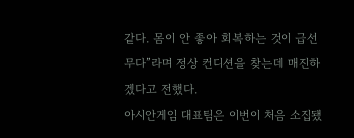같다. 몸이 안 좋아 회복하는 것이 급선무다”라며 정상 컨디션을 찾는데 매진하겠다고 전했다.
아시안게임 대표팀은 이번이 처음 소집됐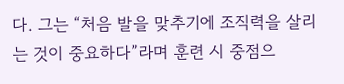다. 그는 “처음 발을 맞추기에 조직력을 살리는 것이 중요하다”라며 훈련 시 중점으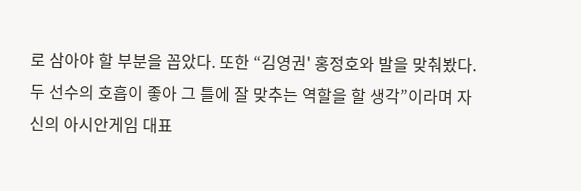로 삼아야 할 부분을 꼽았다. 또한 “김영권' 홍정호와 발을 맞춰봤다. 두 선수의 호흡이 좋아 그 틀에 잘 맞추는 역할을 할 생각”이라며 자신의 아시안게임 대표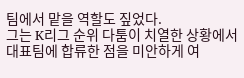팀에서 맡을 역할도 짚었다.
그는 K리그 순위 다툼이 치열한 상황에서 대표팀에 합류한 점을 미안하게 여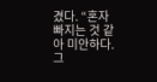겼다. “혼자 빠지는 것 같아 미안하다. 그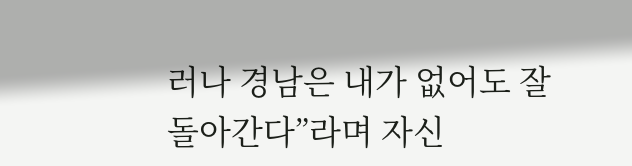러나 경남은 내가 없어도 잘 돌아간다”라며 자신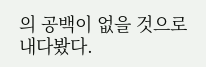의 공백이 없을 것으로 내다봤다.